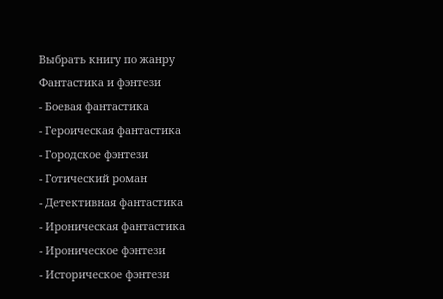Выбрать книгу по жанру
Фантастика и фэнтези
- Боевая фантастика
- Героическая фантастика
- Городское фэнтези
- Готический роман
- Детективная фантастика
- Ироническая фантастика
- Ироническое фэнтези
- Историческое фэнтези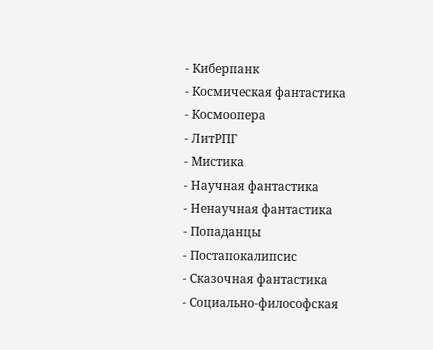- Киберпанк
- Космическая фантастика
- Космоопера
- ЛитРПГ
- Мистика
- Научная фантастика
- Ненаучная фантастика
- Попаданцы
- Постапокалипсис
- Сказочная фантастика
- Социально-философская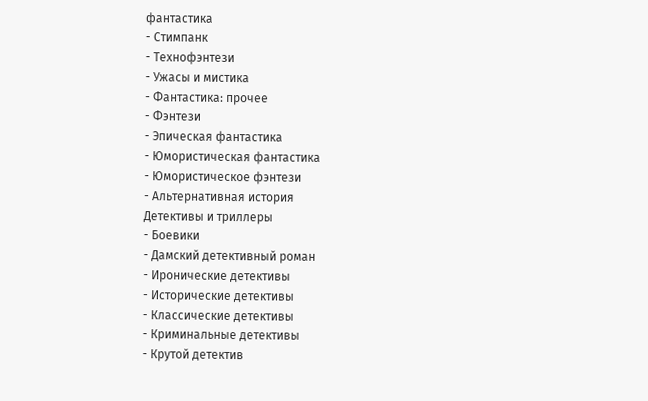фантастика
- Стимпанк
- Технофэнтези
- Ужасы и мистика
- Фантастика: прочее
- Фэнтези
- Эпическая фантастика
- Юмористическая фантастика
- Юмористическое фэнтези
- Альтернативная история
Детективы и триллеры
- Боевики
- Дамский детективный роман
- Иронические детективы
- Исторические детективы
- Классические детективы
- Криминальные детективы
- Крутой детектив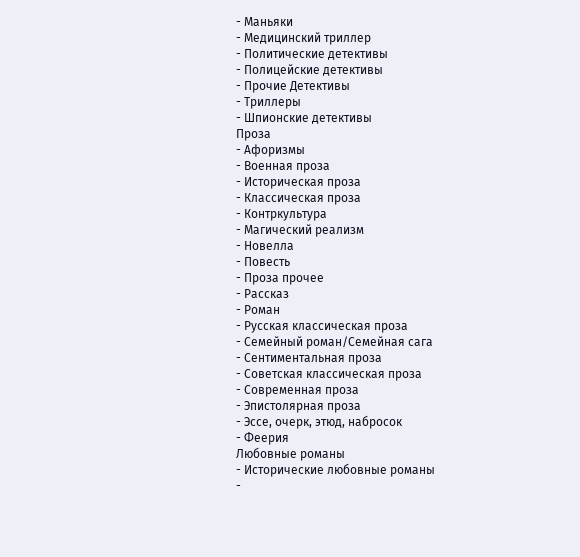- Маньяки
- Медицинский триллер
- Политические детективы
- Полицейские детективы
- Прочие Детективы
- Триллеры
- Шпионские детективы
Проза
- Афоризмы
- Военная проза
- Историческая проза
- Классическая проза
- Контркультура
- Магический реализм
- Новелла
- Повесть
- Проза прочее
- Рассказ
- Роман
- Русская классическая проза
- Семейный роман/Семейная сага
- Сентиментальная проза
- Советская классическая проза
- Современная проза
- Эпистолярная проза
- Эссе, очерк, этюд, набросок
- Феерия
Любовные романы
- Исторические любовные романы
-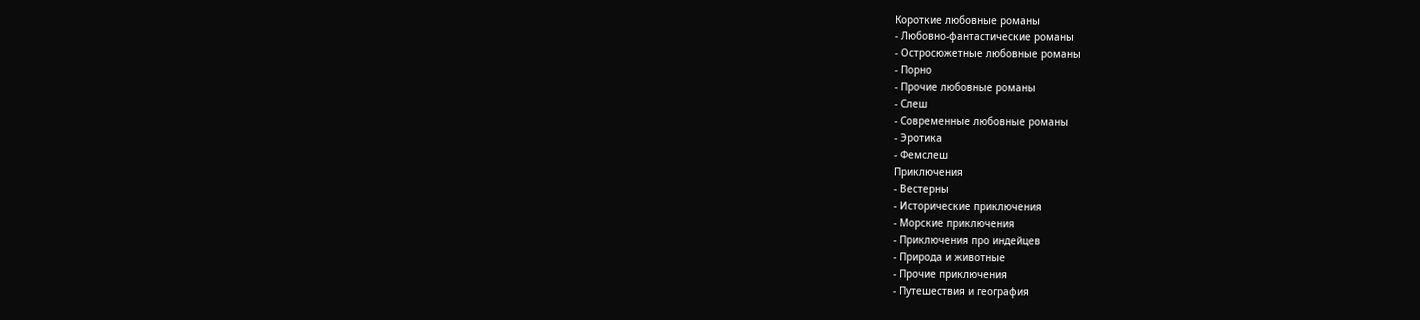Короткие любовные романы
- Любовно-фантастические романы
- Остросюжетные любовные романы
- Порно
- Прочие любовные романы
- Слеш
- Современные любовные романы
- Эротика
- Фемслеш
Приключения
- Вестерны
- Исторические приключения
- Морские приключения
- Приключения про индейцев
- Природа и животные
- Прочие приключения
- Путешествия и география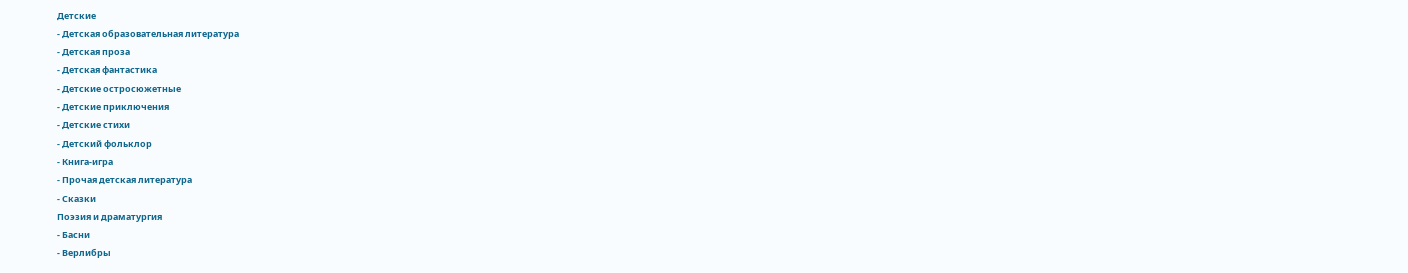Детские
- Детская образовательная литература
- Детская проза
- Детская фантастика
- Детские остросюжетные
- Детские приключения
- Детские стихи
- Детский фольклор
- Книга-игра
- Прочая детская литература
- Сказки
Поэзия и драматургия
- Басни
- Верлибры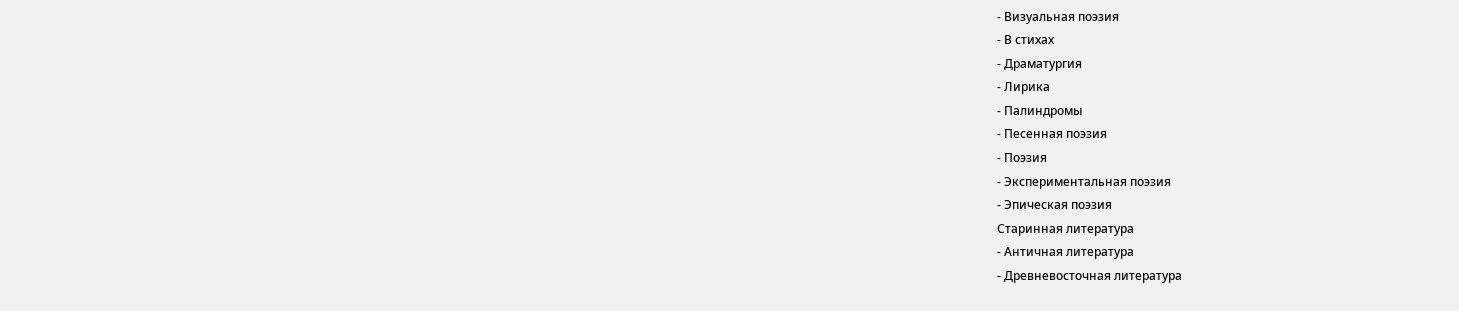- Визуальная поэзия
- В стихах
- Драматургия
- Лирика
- Палиндромы
- Песенная поэзия
- Поэзия
- Экспериментальная поэзия
- Эпическая поэзия
Старинная литература
- Античная литература
- Древневосточная литература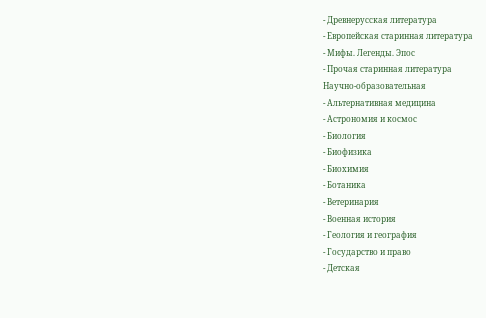- Древнерусская литература
- Европейская старинная литература
- Мифы. Легенды. Эпос
- Прочая старинная литература
Научно-образовательная
- Альтернативная медицина
- Астрономия и космос
- Биология
- Биофизика
- Биохимия
- Ботаника
- Ветеринария
- Военная история
- Геология и география
- Государство и право
- Детская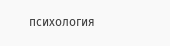психология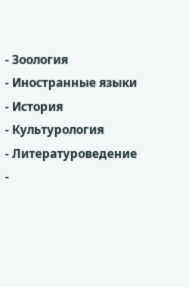- Зоология
- Иностранные языки
- История
- Культурология
- Литературоведение
-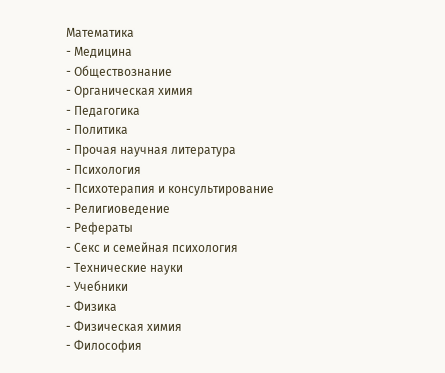Математика
- Медицина
- Обществознание
- Органическая химия
- Педагогика
- Политика
- Прочая научная литература
- Психология
- Психотерапия и консультирование
- Религиоведение
- Рефераты
- Секс и семейная психология
- Технические науки
- Учебники
- Физика
- Физическая химия
- Философия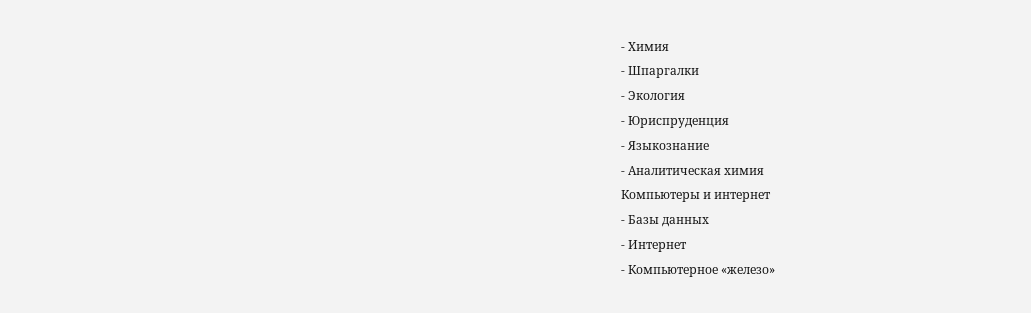- Химия
- Шпаргалки
- Экология
- Юриспруденция
- Языкознание
- Аналитическая химия
Компьютеры и интернет
- Базы данных
- Интернет
- Компьютерное «железо»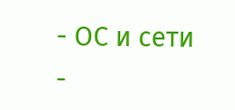- ОС и сети
-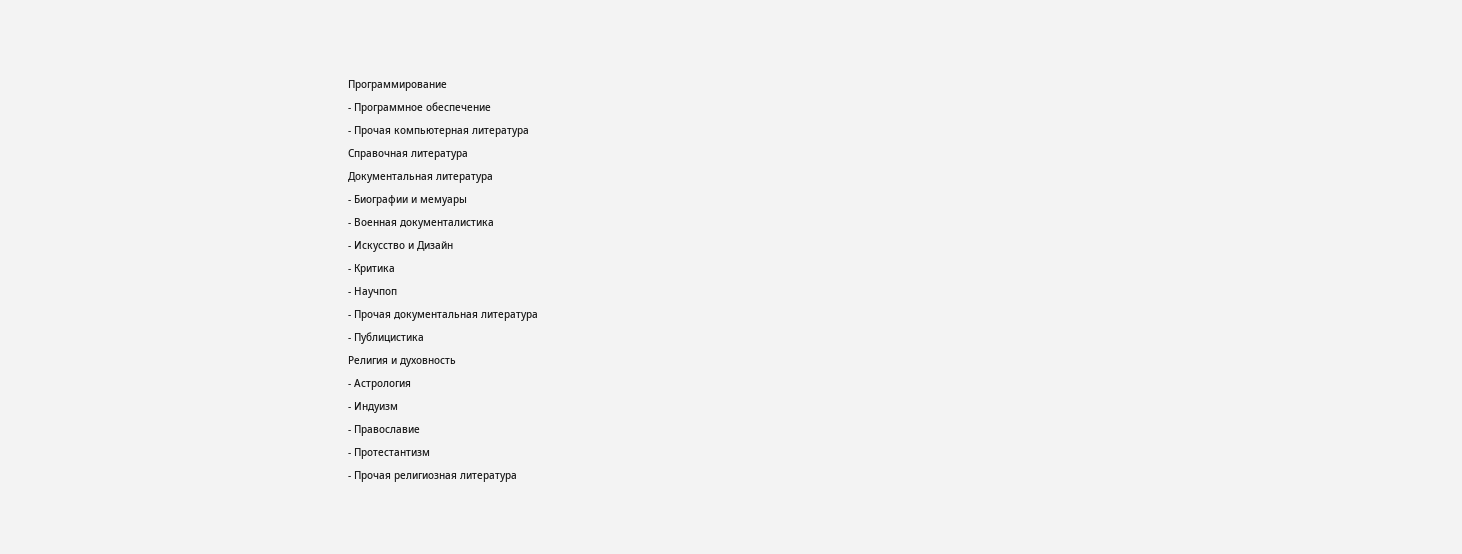Программирование
- Программное обеспечение
- Прочая компьютерная литература
Справочная литература
Документальная литература
- Биографии и мемуары
- Военная документалистика
- Искусство и Дизайн
- Критика
- Научпоп
- Прочая документальная литература
- Публицистика
Религия и духовность
- Астрология
- Индуизм
- Православие
- Протестантизм
- Прочая религиозная литература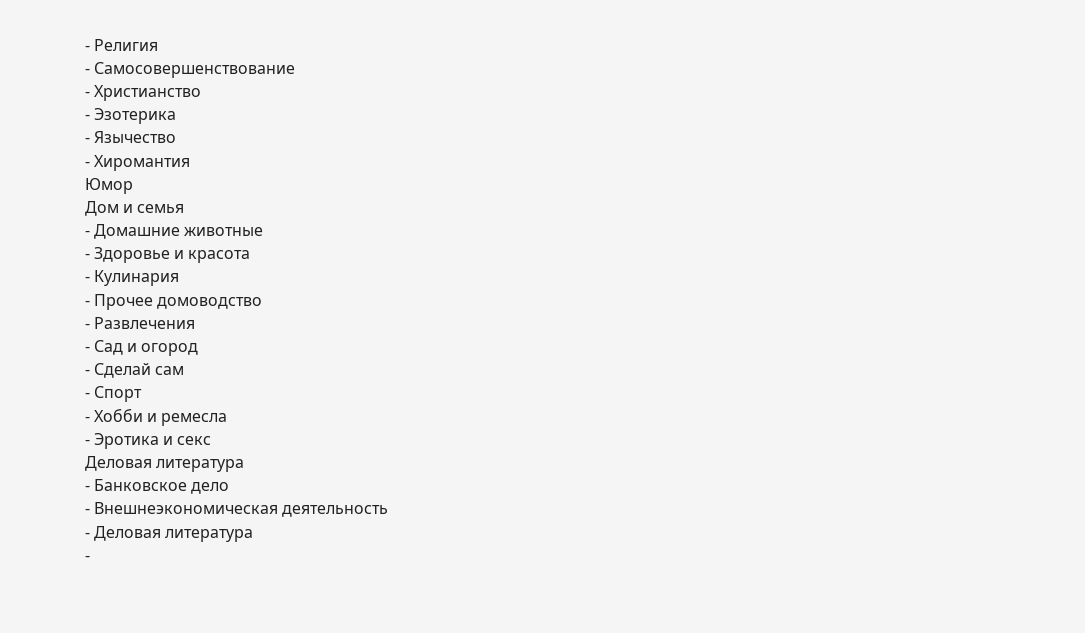- Религия
- Самосовершенствование
- Христианство
- Эзотерика
- Язычество
- Хиромантия
Юмор
Дом и семья
- Домашние животные
- Здоровье и красота
- Кулинария
- Прочее домоводство
- Развлечения
- Сад и огород
- Сделай сам
- Спорт
- Хобби и ремесла
- Эротика и секс
Деловая литература
- Банковское дело
- Внешнеэкономическая деятельность
- Деловая литература
-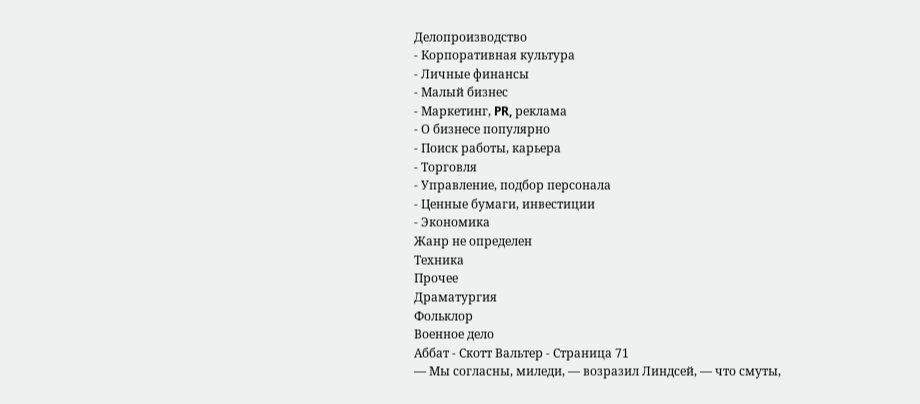Делопроизводство
- Корпоративная культура
- Личные финансы
- Малый бизнес
- Маркетинг, PR, реклама
- О бизнесе популярно
- Поиск работы, карьера
- Торговля
- Управление, подбор персонала
- Ценные бумаги, инвестиции
- Экономика
Жанр не определен
Техника
Прочее
Драматургия
Фольклор
Военное дело
Аббат - Скотт Вальтер - Страница 71
— Мы согласны, миледи, — возразил Линдсей, — что смуты,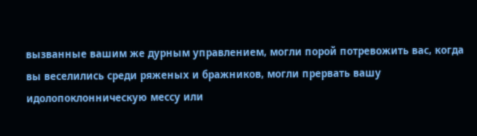вызванные вашим же дурным управлением, могли порой потревожить вас, когда вы веселились среди ряженых и бражников, могли прервать вашу идолопоклонническую мессу или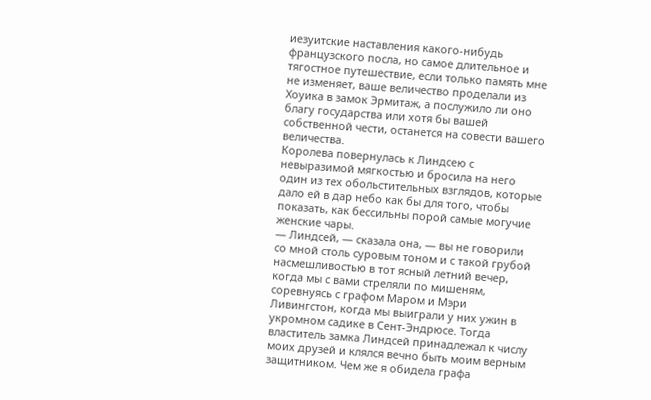иезуитские наставления какого-нибудь французского посла, но самое длительное и тягостное путешествие, если только память мне не изменяет, ваше величество проделали из Хоуика в замок Эрмитаж, а послужило ли оно благу государства или хотя бы вашей собственной чести, останется на совести вашего величества.
Королева повернулась к Линдсею с невыразимой мягкостью и бросила на него один из тех обольстительных взглядов, которые дало ей в дар небо как бы для того, чтобы показать, как бессильны порой самые могучие женские чары.
— Линдсей, — сказала она, — вы не говорили со мной столь суровым тоном и с такой грубой насмешливостью в тот ясный летний вечер, когда мы с вами стреляли по мишеням, соревнуясь с графом Маром и Мэри Ливингстон, когда мы выиграли у них ужин в укромном садике в Сент-Эндрюсе. Тогда властитель замка Линдсей принадлежал к числу моих друзей и клялся вечно быть моим верным защитником. Чем же я обидела графа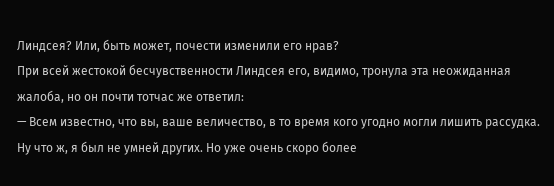Линдсея? Или, быть может, почести изменили его нрав?
При всей жестокой бесчувственности Линдсея его, видимо, тронула эта неожиданная жалоба, но он почти тотчас же ответил:
— Всем известно, что вы, ваше величество, в то время кого угодно могли лишить рассудка. Ну что ж, я был не умней других. Но уже очень скоро более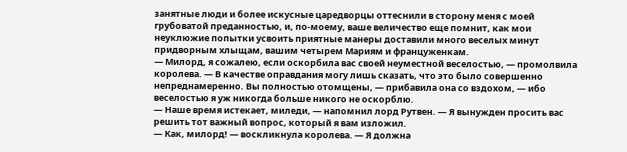занятные люди и более искусные царедворцы оттеснили в сторону меня с моей грубоватой преданностью, и, по-моему, ваше величество еще помнит, как мои неуклюжие попытки усвоить приятные манеры доставили много веселых минут придворным хлыщам, вашим четырем Мариям и француженкам.
— Милорд, я сожалею, если оскорбила вас своей неуместной веселостью, — промолвила королева. — В качестве оправдания могу лишь сказать, что это было совершенно непреднамеренно. Вы полностью отомщены, — прибавила она со вздохом, — ибо веселостью я уж никогда больше никого не оскорблю.
— Наше время истекает, миледи, — напомнил лорд Рутвен. — Я вынужден просить вас решить тот важный вопрос, который я вам изложил.
— Как, милорд! — воскликнула королева. — Я должна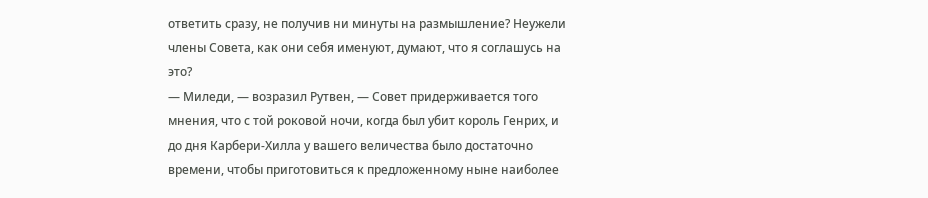ответить сразу, не получив ни минуты на размышление? Неужели члены Совета, как они себя именуют, думают, что я соглашусь на это?
— Миледи, — возразил Рутвен, — Совет придерживается того мнения, что с той роковой ночи, когда был убит король Генрих, и до дня Карбери-Хилла у вашего величества было достаточно времени, чтобы приготовиться к предложенному ныне наиболее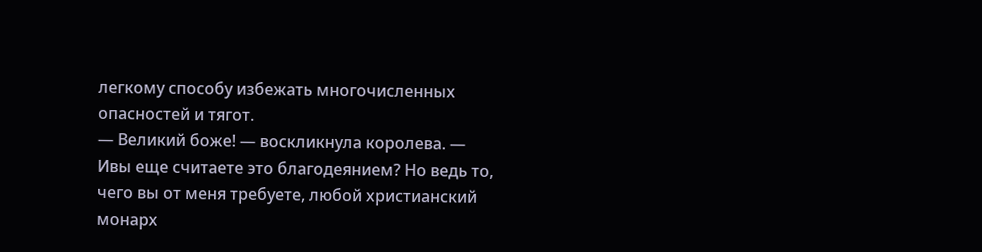легкому способу избежать многочисленных опасностей и тягот.
— Великий боже! — воскликнула королева. — Ивы еще считаете это благодеянием? Но ведь то, чего вы от меня требуете, любой христианский монарх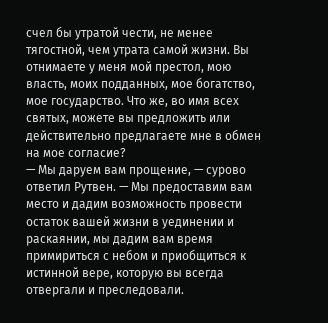счел бы утратой чести, не менее тягостной, чем утрата самой жизни. Вы отнимаете у меня мой престол, мою власть, моих подданных, мое богатство, мое государство. Что же, во имя всех святых, можете вы предложить или действительно предлагаете мне в обмен на мое согласие?
— Мы даруем вам прощение, — сурово ответил Рутвен. — Мы предоставим вам место и дадим возможность провести остаток вашей жизни в уединении и раскаянии, мы дадим вам время примириться с небом и приобщиться к истинной вере, которую вы всегда отвергали и преследовали.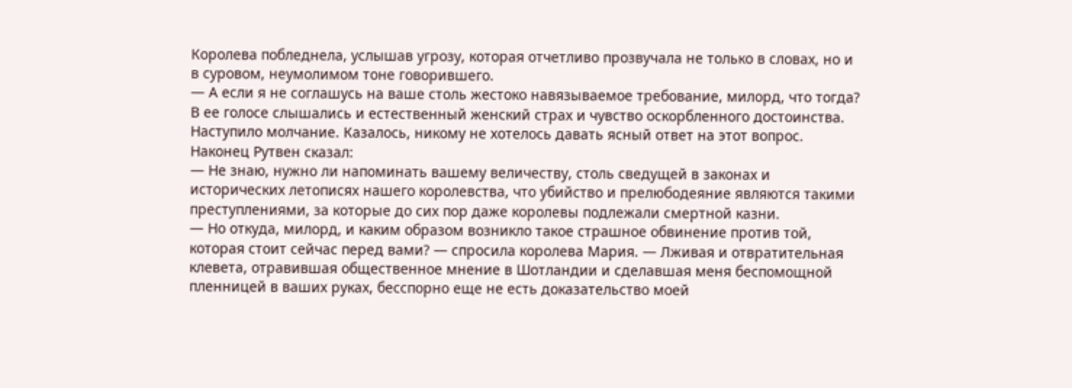Королева побледнела, услышав угрозу, которая отчетливо прозвучала не только в словах, но и в суровом, неумолимом тоне говорившего.
— А если я не соглашусь на ваше столь жестоко навязываемое требование, милорд, что тогда?
В ее голосе слышались и естественный женский страх и чувство оскорбленного достоинства. Наступило молчание. Казалось, никому не хотелось давать ясный ответ на этот вопрос. Наконец Рутвен сказал:
— Не знаю, нужно ли напоминать вашему величеству, столь сведущей в законах и исторических летописях нашего королевства, что убийство и прелюбодеяние являются такими преступлениями, за которые до сих пор даже королевы подлежали смертной казни.
— Но откуда, милорд, и каким образом возникло такое страшное обвинение против той, которая стоит сейчас перед вами? — спросила королева Мария. — Лживая и отвратительная клевета, отравившая общественное мнение в Шотландии и сделавшая меня беспомощной пленницей в ваших руках, бесспорно еще не есть доказательство моей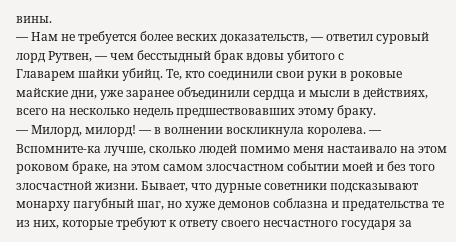вины.
— Нам не требуется более веских доказательств, — ответил суровый лорд Рутвен, — чем бесстыдный брак вдовы убитого с
Главарем шайки убийц. Те, кто соединили свои руки в роковые майские дни, уже заранее объединили сердца и мысли в действиях, всего на несколько недель предшествовавших этому браку.
— Милорд, милорд! — в волнении воскликнула королева. — Вспомните-ка лучше, сколько людей помимо меня настаивало на этом роковом браке, на этом самом злосчастном событии моей и без того злосчастной жизни. Бывает, что дурные советники подсказывают монарху пагубный шаг, но хуже демонов соблазна и предательства те из них, которые требуют к ответу своего несчастного государя за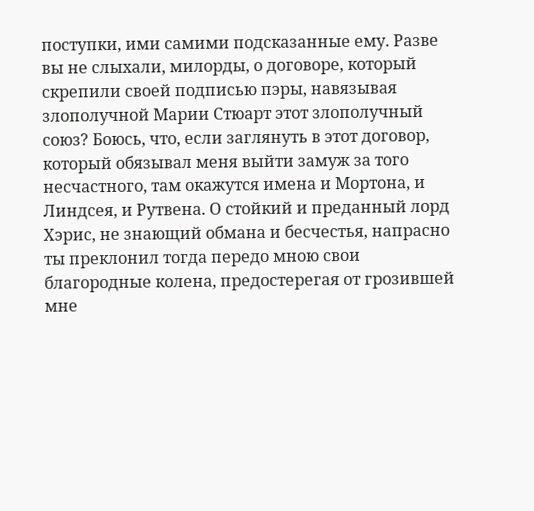поступки, ими самими подсказанные ему. Разве вы не слыхали, милорды, о договоре, который скрепили своей подписью пэры, навязывая злополучной Марии Стюарт этот злополучный союз? Боюсь, что, если заглянуть в этот договор, который обязывал меня выйти замуж за того несчастного, там окажутся имена и Мортона, и Линдсея, и Рутвена. О стойкий и преданный лорд Хэрис, не знающий обмана и бесчестья, напрасно ты преклонил тогда передо мною свои благородные колена, предостерегая от грозившей мне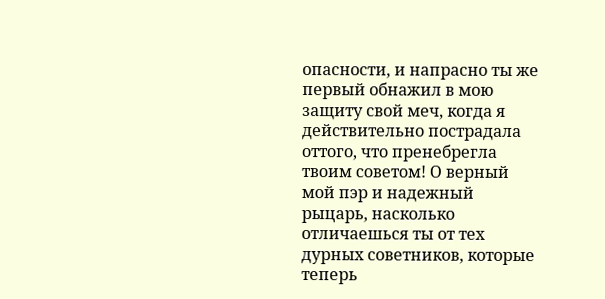опасности, и напрасно ты же первый обнажил в мою защиту свой меч, когда я действительно пострадала оттого, что пренебрегла твоим советом! О верный мой пэр и надежный рыцарь, насколько отличаешься ты от тех дурных советников, которые теперь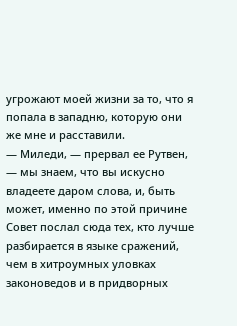угрожают моей жизни за то, что я попала в западню, которую они же мне и расставили.
— Миледи, — прервал ее Рутвен, — мы знаем, что вы искусно владеете даром слова, и, быть может, именно по этой причине Совет послал сюда тех, кто лучше разбирается в языке сражений, чем в хитроумных уловках законоведов и в придворных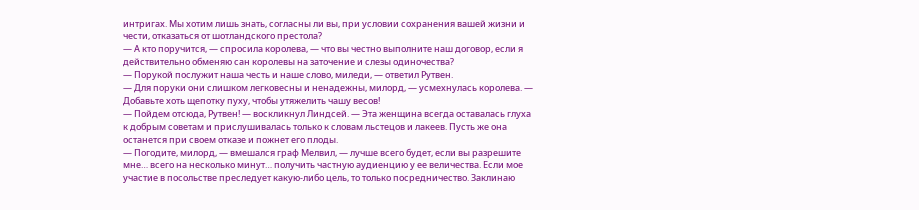интригах. Мы хотим лишь знать, согласны ли вы, при условии сохранения вашей жизни и чести, отказаться от шотландского престола?
— А кто поручится, — спросила королева, — что вы честно выполните наш договор, если я действительно обменяю сан королевы на заточение и слезы одиночества?
— Порукой послужит наша честь и наше слово, миледи, — ответил Рутвен.
— Для поруки они слишком легковесны и ненадежны, милорд, — усмехнулась королева. — Добавьте хоть щепотку пуху, чтобы утяжелить чашу весов!
— Пойдем отсюда, Рутвен! — воскликнул Линдсей. — Эта женщина всегда оставалась глуха к добрым советам и прислушивалась только к словам льстецов и лакеев. Пусть же она останется при своем отказе и пожнет его плоды.
— Погодите, милорд, — вмешался граф Мелвил, — лучше всего будет, если вы разрешите мне… всего на несколько минут… получить частную аудиенцию у ее величества. Если мое участие в посольстве преследует какую-либо цель, то только посредничество. Заклинаю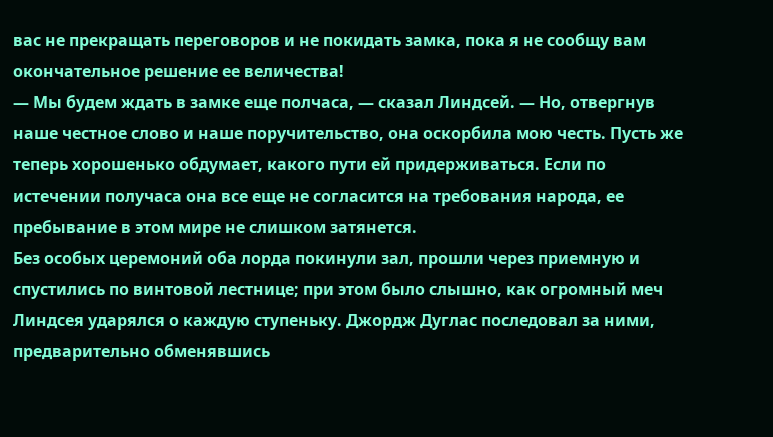вас не прекращать переговоров и не покидать замка, пока я не сообщу вам окончательное решение ее величества!
— Мы будем ждать в замке еще полчаса, — сказал Линдсей. — Но, отвергнув наше честное слово и наше поручительство, она оскорбила мою честь. Пусть же теперь хорошенько обдумает, какого пути ей придерживаться. Если по истечении получаса она все еще не согласится на требования народа, ее пребывание в этом мире не слишком затянется.
Без особых церемоний оба лорда покинули зал, прошли через приемную и спустились по винтовой лестнице; при этом было слышно, как огромный меч Линдсея ударялся о каждую ступеньку. Джордж Дуглас последовал за ними, предварительно обменявшись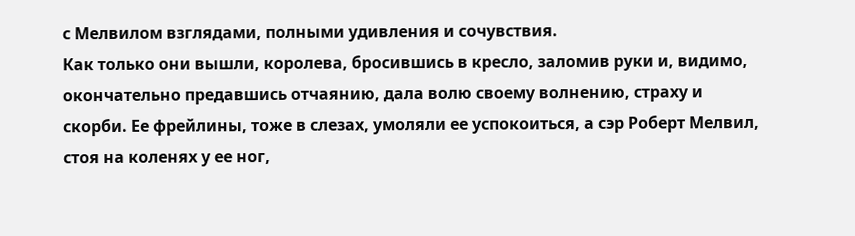с Мелвилом взглядами, полными удивления и сочувствия.
Как только они вышли, королева, бросившись в кресло, заломив руки и, видимо, окончательно предавшись отчаянию, дала волю своему волнению, страху и скорби. Ее фрейлины, тоже в слезах, умоляли ее успокоиться, а сэр Роберт Мелвил, стоя на коленях у ее ног,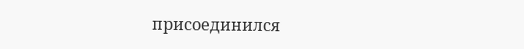присоединился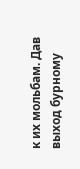к их мольбам. Дав выход бурному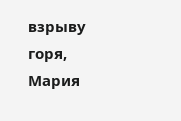взрыву горя, Мария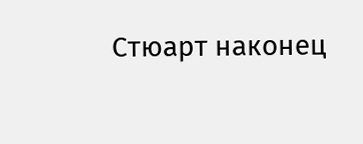Стюарт наконец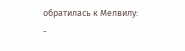обратилась к Мелвилу:
-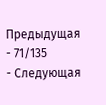Предыдущая
- 71/135
- Следующая